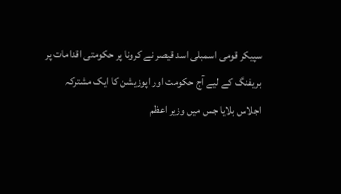سپیکر قومی اسمبلی اسد قیصر نے کرونا پر حکومتی اقدامات پر بریفنگ کے لیے آج حکومت اور اپوزیشن کا ایک مشترکہ اجلاس بلایا جس میں وزیر اعظم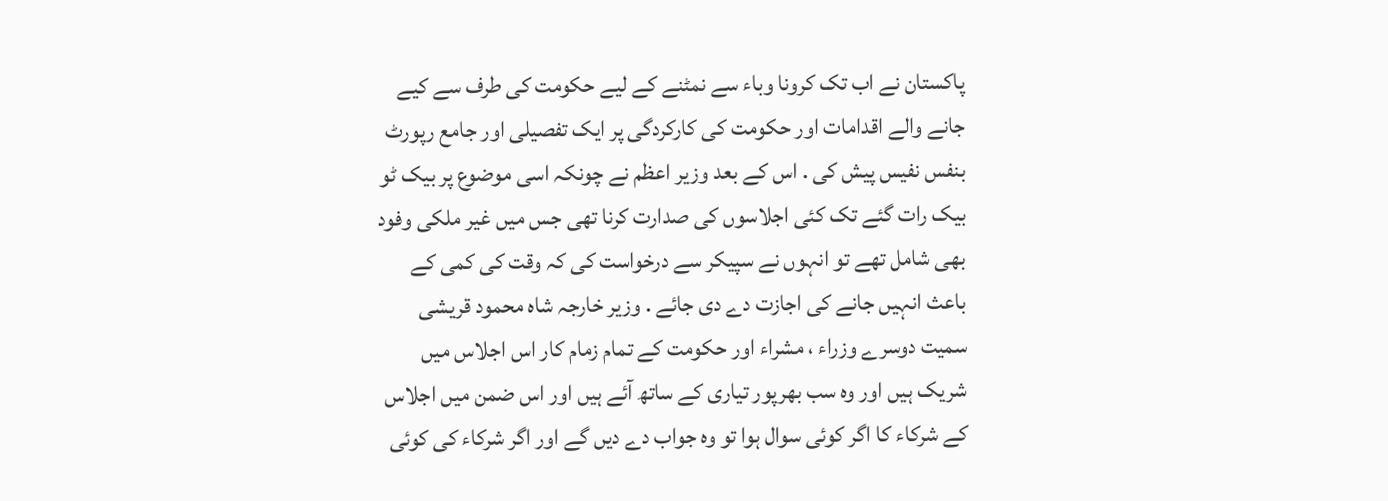پاکستان نے اب تک کرونا وباء سے نمٹنے کے لیے حکومت کی طرف سے کیے جانے والے اقدامات اور حکومت کی کارکردگی پر ایک تفصیلی اور جامع رپورٹ بنفس نفیس پیش کی . اس کے بعد وزیر اعظم نے چونکہ اسی موضوع پر بیک ٹو بیک رات گئے تک کئی اجلاسوں کی صدارت کرنا تھی جس میں غیر ملکی وفود بھی شامل تھے تو انہوں نے سپیکر سے درخواست کی کہ وقت کی کمی کے باعث انہیں جانے کی اجازت دے دی جائے . وزیر خارجہ شاہ محمود قریشی سمیت دوسرے وزراء ، مشراء اور حکومت کے تمام زمام کار اس اجلاس میں شریک ہیں اور وہ سب بھرپور تیاری کے ساتھ آئے ہیں اور اس ضمن میں اجلاس کے شرکاء کا اگر کوئی سوال ہوا تو وہ جواب دے دیں گے اور اگر شرکاء کی کوئی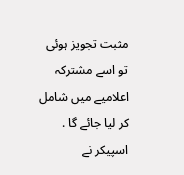مثبت تجویز ہوئی تو اسے مشترکہ اعلامیے میں شامل کر لیا جائے گا . اسپیکر نے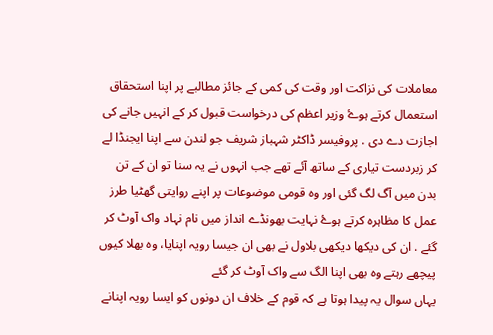معاملات کی نزاکت اور وقت کی کمی کے جائز مطالبے پر اپنا استحقاق استعمال کرتے ہوۓ وزیر اعظم کی درخواست قبول کر کے انہیں جانے کی اجازت دے دی . پروفیسر ڈاکٹر شہباز شریف جو لندن سے اپنا ایجنڈا لے کر زبردست تیاری کے ساتھ آئے تھے جب انہوں نے یہ سنا تو ان کے تن بدن میں آگ لگ گئی اور وہ قومی موضوعات پر اپنے روایتی گھٹیا طرز عمل کا مظاہرہ کرتے ہوۓ نہایت بھونڈے انداز میں نام نہاد واک آوٹ کر گئے . ان کی دیکھا دیکھی بلاول نے بھی ان جیسا رویہ اپنایا، وہ بھلا کیوں پیچھے رہتے وہ بھی اپنا الگ سے واک آوٹ کر گئے
یہاں سوال یہ پیدا ہوتا ہے کہ قوم کے خلاف ان دونوں کو ایسا رویہ اپنانے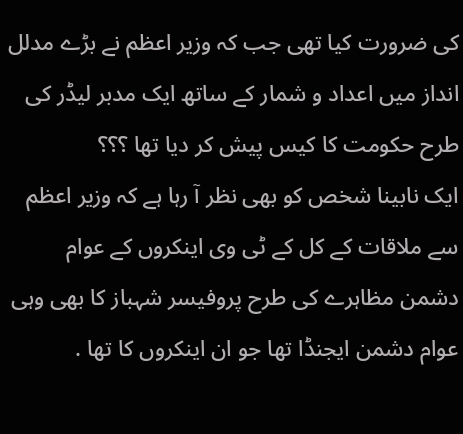کی ضرورت کیا تھی جب کہ وزیر اعظم نے بڑے مدلل انداز میں اعداد و شمار کے ساتھ ایک مدبر لیڈر کی طرح حکومت کا کیس پیش کر دیا تھا ؟؟؟
ایک نابینا شخص کو بھی نظر آ رہا ہے کہ وزیر اعظم سے ملاقات کے کل کے ٹی وی اینکروں کے عوام دشمن مظاہرے کی طرح پروفیسر شہباز کا بھی وہی عوام دشمن ایجنڈا تھا جو ان اینکروں کا تھا .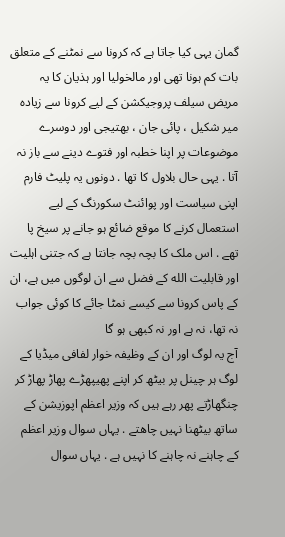گمان یہی کیا جاتا ہے کہ کرونا سے نمٹنے کے متعلق بات کم ہونا تھی اور مالخولیا اور ہذیان کا یہ مریض سیلف پروجیکشن کے لیے کرونا سے زیادہ میر شکیل ، پائی جان ، بھتیجی اور دوسرے موضوعات پر اپنا خطبہ اور فتوے دینے سے باز نہ آتا . یہی حال بلاول کا تھا . دونوں یہ پلیٹ فارم اپنی سیاست اور پوائنٹ سکورنگ کے لیے استعمال کرنے کا موقع ضائع ہو جانے پر سیخ پا تھے . اس ملک کا بچہ بچہ جانتا ہے کہ جتنی اہلیت اور قابلیت الله کے فضل سے ان لوگوں میں ہے، ان کے پاس کرونا سے کیسے نمٹا جائے کا کوئی جواب نہ تھا، نہ ہے اور نہ کبھی ہو گا
آج یہ لوگ اور ان کے وظیفہ خوار لفافی میڈیا کے لوگ ہر چینل پر بیٹھ کر اپنے پھیپھڑے پھاڑ پھاڑ کر چنگھاڑتے پھر رہے ہیں کہ وزیر اعظم اپوزیشن کے ساتھ بیٹھنا نہیں چاھتے . یہاں سوال وزیر اعظم کے چاہنے نہ چاہنے کا نہیں ہے . یہاں سوال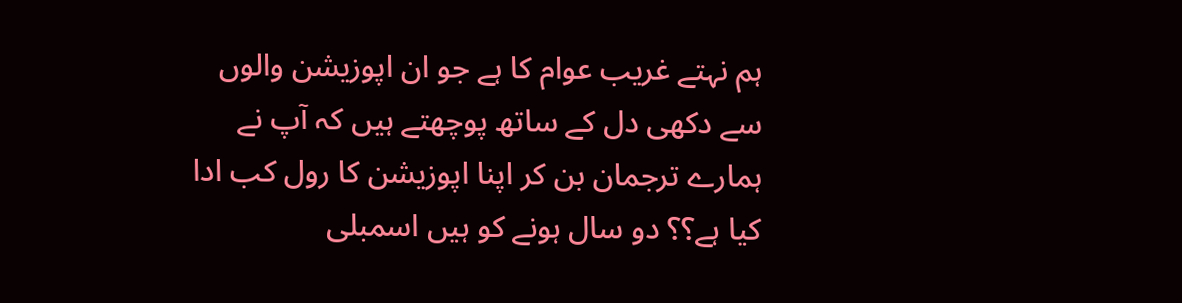ہم نہتے غریب عوام کا ہے جو ان اپوزیشن والوں سے دکھی دل کے ساتھ پوچھتے ہیں کہ آپ نے ہمارے ترجمان بن کر اپنا اپوزیشن کا رول کب ادا کیا ہے؟؟ دو سال ہونے کو ہیں اسمبلی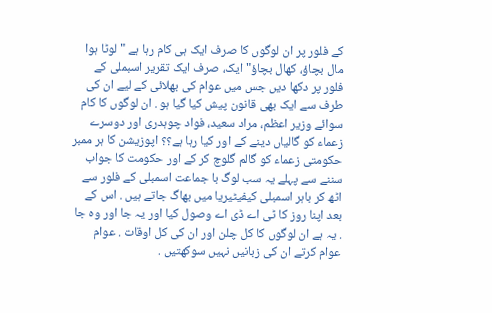کے فلور پر ان لوگوں کا صرف ایک ہی کام رہا ہے "لوٹا ہوا مال بچاؤ، کھال بچاؤ" ایک، صرف ایک تقریر اسبملی کے فلور پر دکھا دیں جس میں عوام کی بھلائی کے لیے ان کی طرف سے ایک بھی قانون پیش کیا گیا ہو . ان لوگوں کا کام سوائے وزیر اعظم، مراد سعید، فواد چوہدری اور دوسرے زعماء کو گالیاں دینے کے اور کیا رہا ہے؟؟ اپوزیشن کا ہر ممبر حکومتی زعماء کو گالم گلوچ کر کے اور حکومت کا جواب سننے سے پہلے یہ سب لوگ با جماعت اسمبلی کے فلور سے اٹھ کر باہر اسمبلی کیفیٹیریا میں بھاگ جاتے ہیں . اس کے بعد اپنا روز کا ٹی اے ڈی اے وصول کیا اور یہ جا اور وہ جا . یہ ہے ان لوگوں کا کل چلن اور ان کی کل اوقات . عوام عوام کرتے ان کی زبانیں نہیں سوکھتیں .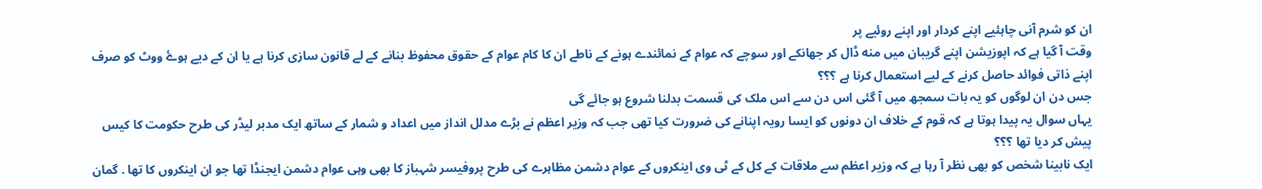ان کو شرم آنی چاہئیے اپنے کردار اور اپنے روئیے پر
وقت آ گیا ہے کہ اپوزیشن اپنے گریبان میں منه ڈال کر جھانکے اور سوچے کہ عوام کے نمائندے ہونے کے ناطے ان کا کام عوام کے حقوق محفوظ بنانے کے لے قانون سازی کرنا ہے یا ان کے دیے ہوۓ ووٹ کو صرف اپنے ذاتی فوائد حاصل کرنے کے لیے استعمال کرنا ہے ؟؟؟
جس دن ان لوگوں کو یہ بات سمجھ میں آ گئی اس دن سے اس ملک کی قسمت بدلنا شروع ہو جائے گی
یہاں سوال یہ پیدا ہوتا ہے کہ قوم کے خلاف ان دونوں کو ایسا رویہ اپنانے کی ضرورت کیا تھی جب کہ وزیر اعظم نے بڑے مدلل انداز میں اعداد و شمار کے ساتھ ایک مدبر لیڈر کی طرح حکومت کا کیس پیش کر دیا تھا ؟؟؟
ایک نابینا شخص کو بھی نظر آ رہا ہے کہ وزیر اعظم سے ملاقات کے کل کے ٹی وی اینکروں کے عوام دشمن مظاہرے کی طرح پروفیسر شہباز کا بھی وہی عوام دشمن ایجنڈا تھا جو ان اینکروں کا تھا . گمان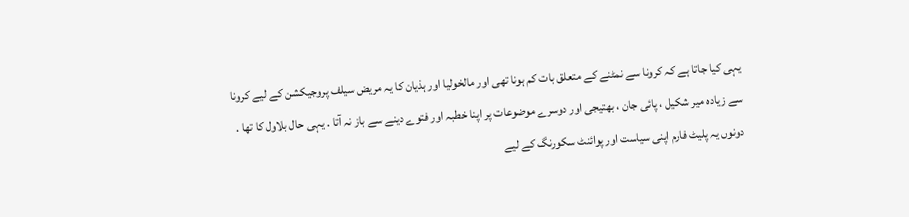یہی کیا جاتا ہے کہ کرونا سے نمٹنے کے متعلق بات کم ہونا تھی اور مالخولیا اور ہذیان کا یہ مریض سیلف پروجیکشن کے لیے کرونا سے زیادہ میر شکیل ، پائی جان ، بھتیجی اور دوسرے موضوعات پر اپنا خطبہ اور فتوے دینے سے باز نہ آتا . یہی حال بلاول کا تھا . دونوں یہ پلیٹ فارم اپنی سیاست اور پوائنٹ سکورنگ کے لیے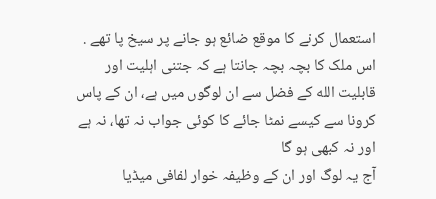استعمال کرنے کا موقع ضائع ہو جانے پر سیخ پا تھے . اس ملک کا بچہ بچہ جانتا ہے کہ جتنی اہلیت اور قابلیت الله کے فضل سے ان لوگوں میں ہے، ان کے پاس کرونا سے کیسے نمٹا جائے کا کوئی جواب نہ تھا، نہ ہے اور نہ کبھی ہو گا
آج یہ لوگ اور ان کے وظیفہ خوار لفافی میڈیا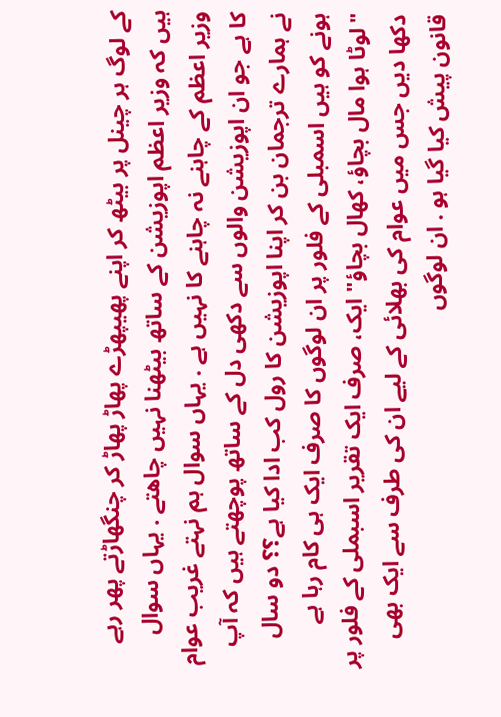کے لوگ ہر چینل پر بیٹھ کر اپنے پھیپھڑے پھاڑ پھاڑ کر چنگھاڑتے پھر رہے ہیں کہ وزیر اعظم اپوزیشن کے ساتھ بیٹھنا نہیں چاھتے . یہاں سوال وزیر اعظم کے چاہنے نہ چاہنے کا نہیں ہے . یہاں سوال ہم نہتے غریب عوام کا ہے جو ان اپوزیشن والوں سے دکھی دل کے ساتھ پوچھتے ہیں کہ آپ نے ہمارے ترجمان بن کر اپنا اپوزیشن کا رول کب ادا کیا ہے؟؟ دو سال ہونے کو ہیں اسمبلی کے فلور پر ان لوگوں کا صرف ایک ہی کام رہا ہے "لوٹا ہوا مال بچاؤ، کھال بچاؤ" ایک، صرف ایک تقریر اسبملی کے فلور پر دکھا دیں جس میں عوام کی بھلائی کے لیے ان کی طرف سے ایک بھی قانون پیش کیا گیا ہو . ان لوگوں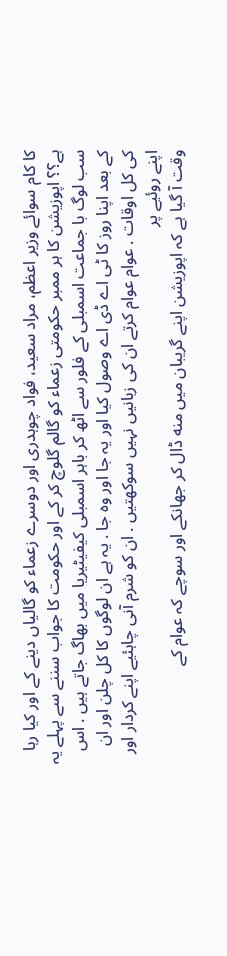کا کام سوائے وزیر اعظم، مراد سعید، فواد چوہدری اور دوسرے زعماء کو گالیاں دینے کے اور کیا رہا ہے؟؟ اپوزیشن کا ہر ممبر حکومتی زعماء کو گالم گلوچ کر کے اور حکومت کا جواب سننے سے پہلے یہ سب لوگ با جماعت اسمبلی کے فلور سے اٹھ کر باہر اسمبلی کیفیٹیریا میں بھاگ جاتے ہیں . اس کے بعد اپنا روز کا ٹی اے ڈی اے وصول کیا اور یہ جا اور وہ جا . یہ ہے ان لوگوں کا کل چلن اور ان کی کل اوقات . عوام عوام کرتے ان کی زبانیں نہیں سوکھتیں . ان کو شرم آنی چاہئیے اپنے کردار اور اپنے روئیے پر
وقت آ گیا ہے کہ اپوزیشن اپنے گریبان میں منه ڈال کر جھانکے اور سوچے کہ عوام کے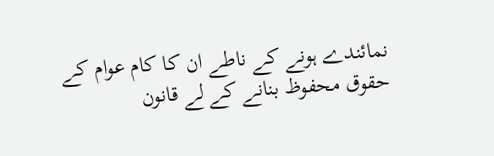نمائندے ہونے کے ناطے ان کا کام عوام کے حقوق محفوظ بنانے کے لے قانون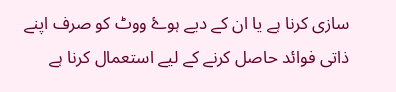سازی کرنا ہے یا ان کے دیے ہوۓ ووٹ کو صرف اپنے ذاتی فوائد حاصل کرنے کے لیے استعمال کرنا ہے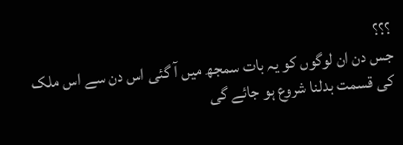؟؟؟
جس دن ان لوگوں کو یہ بات سمجھ میں آ گئی اس دن سے اس ملک کی قسمت بدلنا شروع ہو جائے گی